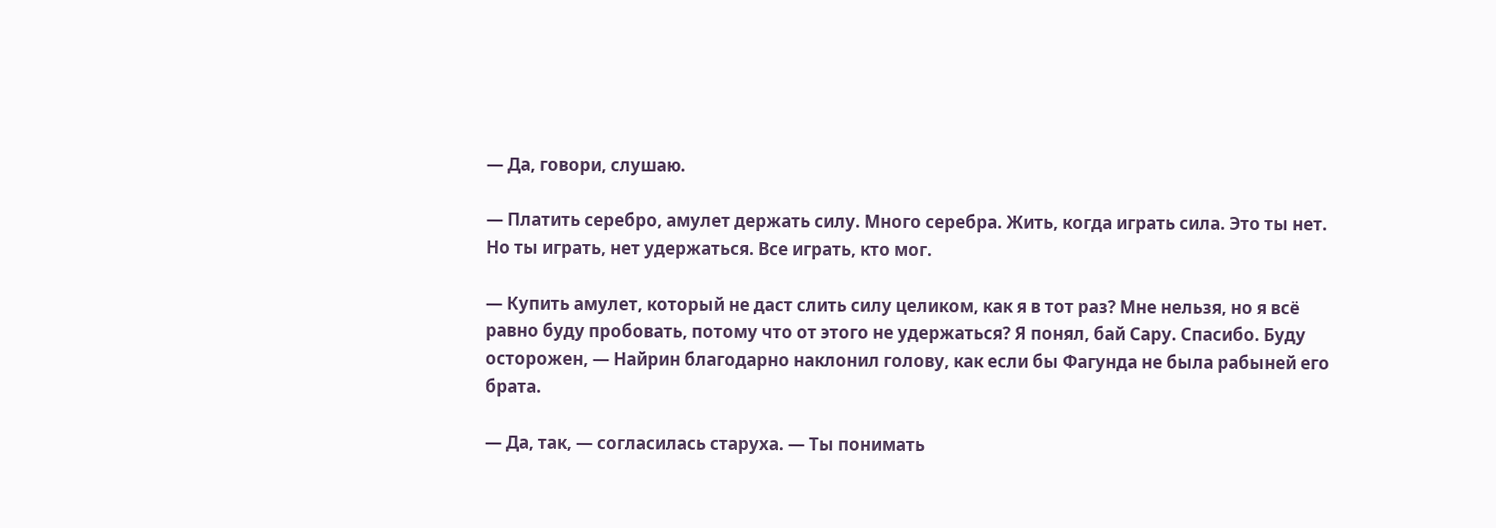— Да, говори, слушаю.

— Платить серебро, амулет держать силу. Много серебра. Жить, когда играть сила. Это ты нет. Но ты играть, нет удержаться. Все играть, кто мог.

— Купить амулет, который не даст слить силу целиком, как я в тот раз? Мне нельзя, но я всё равно буду пробовать, потому что от этого не удержаться? Я понял, бай Сару. Спасибо. Буду осторожен, — Найрин благодарно наклонил голову, как если бы Фагунда не была рабыней его брата.

— Да, так, — согласилась старуха. — Ты понимать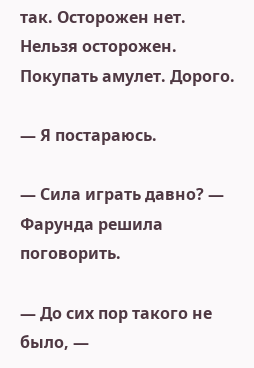так. Осторожен нет. Нельзя осторожен. Покупать амулет. Дорого.

— Я постараюсь.

— Сила играть давно? — Фарунда решила поговорить.

— До сих пор такого не было, —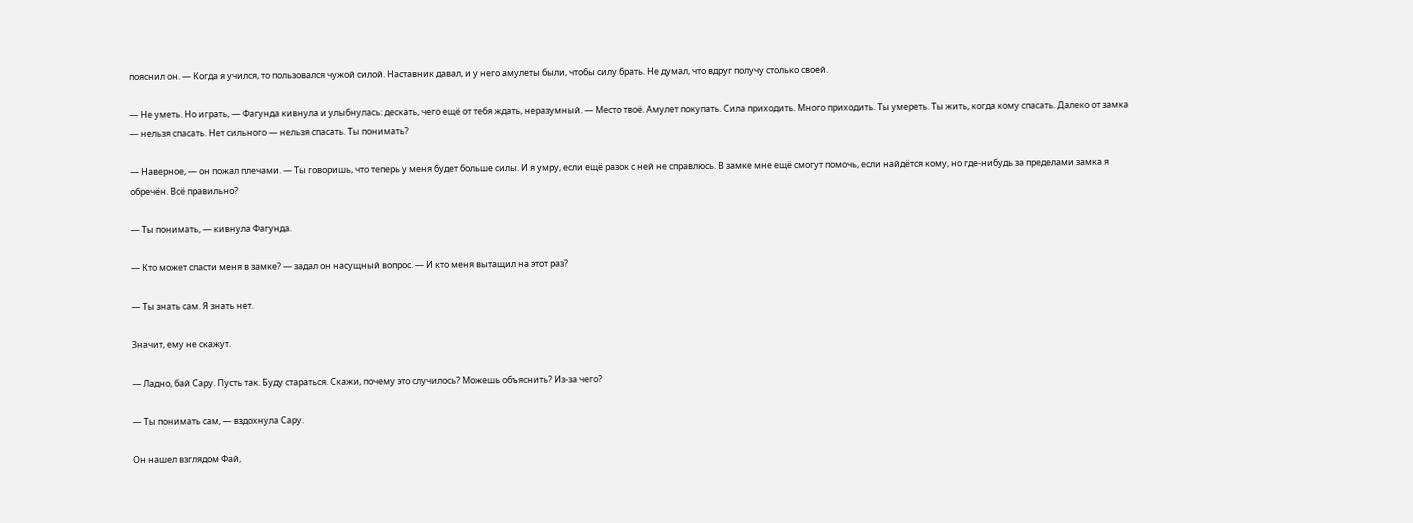пояснил он. — Когда я учился, то пользовался чужой силой. Наставник давал, и у него амулеты были, чтобы силу брать. Не думал, что вдруг получу столько своей.

— Не уметь. Но играть, — Фагунда кивнула и улыбнулась: дескать, чего ещё от тебя ждать, неразумный. — Место твоё. Амулет покупать. Сила приходить. Много приходить. Ты умереть. Ты жить, когда кому спасать. Далеко от замка — нельзя спасать. Нет сильного — нельзя спасать. Ты понимать?

— Наверное, — он пожал плечами. — Ты говоришь, что теперь у меня будет больше силы. И я умру, если ещё разок с ней не справлюсь. В замке мне ещё смогут помочь, если найдётся кому, но где-нибудь за пределами замка я обречён. Всё правильно?

— Ты понимать, — кивнула Фагунда.

— Кто может спасти меня в замке? — задал он насущный вопрос. — И кто меня вытащил на этот раз?

— Ты знать сам. Я знать нет.

Значит, ему не скажут.

— Ладно, бай Сару. Пусть так. Буду стараться. Скажи, почему это случилось? Можешь объяснить? Из-за чего?

— Ты понимать сам, — вздохнула Сару.

Он нашел взглядом Фай,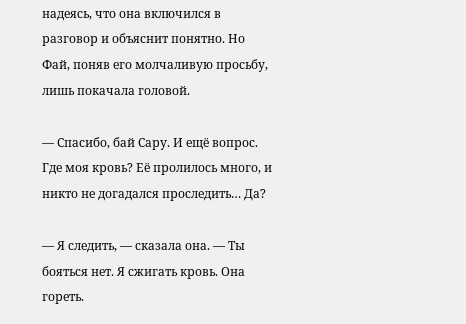надеясь, что она включился в разговор и объяснит понятно. Но Фай, поняв его молчаливую просьбу, лишь покачала головой.

— Спасибо, бай Сару. И ещё вопрос. Где моя кровь? Её пролилось много, и никто не догадался проследить… Да?

— Я следить, — сказала она. — Ты бояться нет. Я сжигать кровь. Она гореть.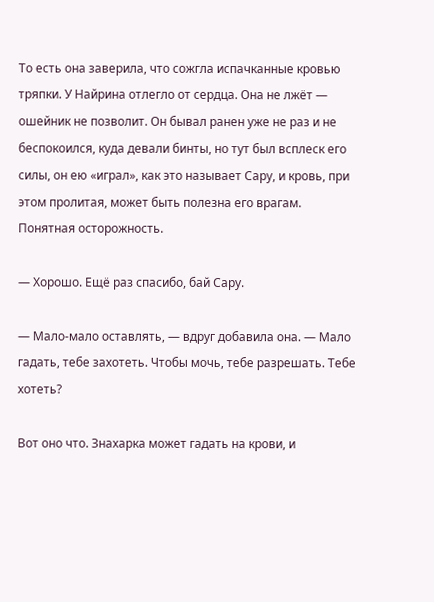То есть она заверила, что сожгла испачканные кровью тряпки. У Найрина отлегло от сердца. Она не лжёт — ошейник не позволит. Он бывал ранен уже не раз и не беспокоился, куда девали бинты, но тут был всплеск его силы, он ею «играл», как это называет Сару, и кровь, при этом пролитая, может быть полезна его врагам. Понятная осторожность.

— Хорошо. Ещё раз спасибо, бай Сару.

— Мало-мало оставлять, — вдруг добавила она. — Мало гадать, тебе захотеть. Чтобы мочь, тебе разрешать. Тебе хотеть?

Вот оно что. Знахарка может гадать на крови, и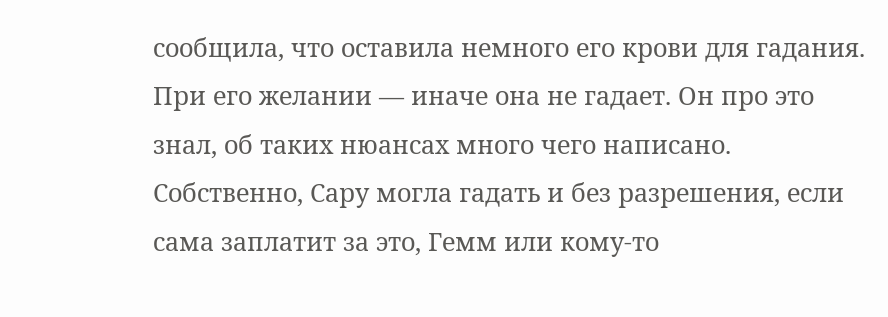сообщила, что оставила немного его крови для гадания. При его желании — иначе она не гадает. Он про это знал, об таких нюансах много чего написано. Собственно, Сару могла гадать и без разрешения, если сама заплатит за это, Гемм или кому-то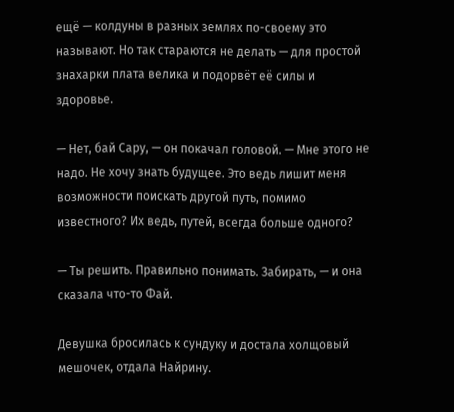ещё — колдуны в разных землях по-своему это называют. Но так стараются не делать — для простой знахарки плата велика и подорвёт её силы и здоровье.

— Нет, бай Сару, — он покачал головой. — Мне этого не надо. Не хочу знать будущее. Это ведь лишит меня возможности поискать другой путь, помимо известного? Их ведь, путей, всегда больше одного?

— Ты решить. Правильно понимать. Забирать, — и она сказала что-то Фай.

Девушка бросилась к сундуку и достала холщовый мешочек, отдала Найрину.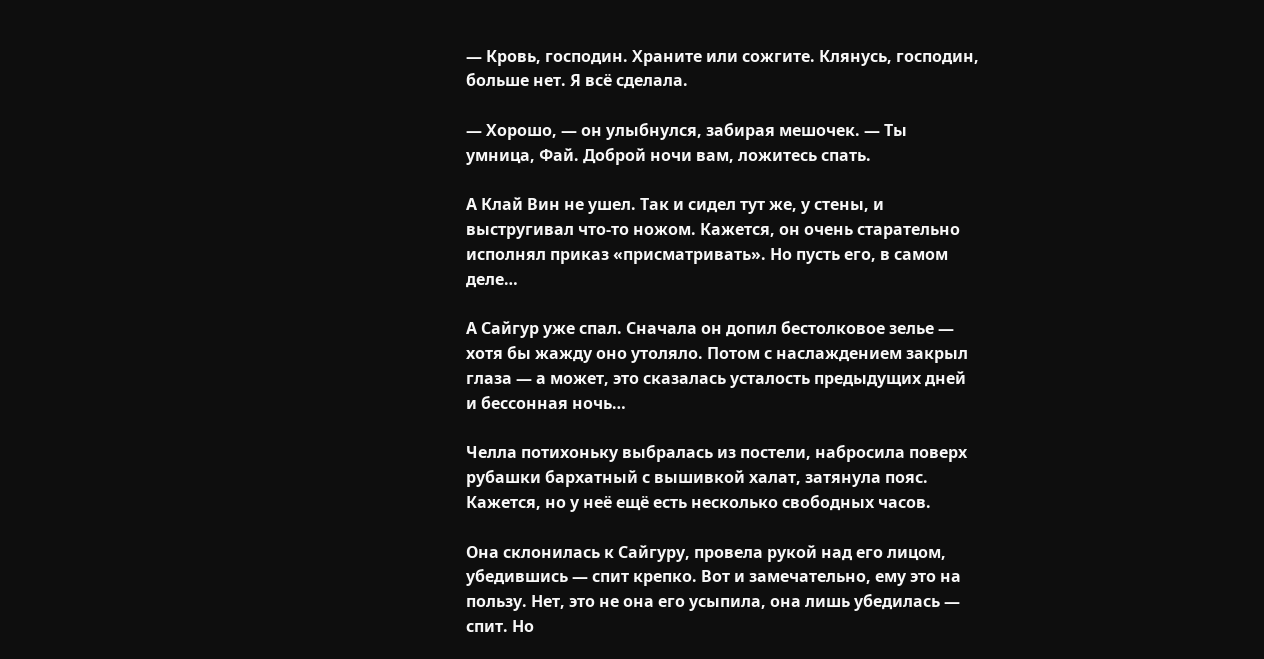— Кровь, господин. Храните или сожгите. Клянусь, господин, больше нет. Я всё сделала.

— Хорошо, — он улыбнулся, забирая мешочек. — Ты умница, Фай. Доброй ночи вам, ложитесь спать.

А Клай Вин не ушел. Так и сидел тут же, у стены, и выстругивал что-то ножом. Кажется, он очень старательно исполнял приказ «присматривать». Но пусть его, в самом деле…

А Сайгур уже спал. Сначала он допил бестолковое зелье — хотя бы жажду оно утоляло. Потом с наслаждением закрыл глаза — а может, это сказалась усталость предыдущих дней и бессонная ночь…

Челла потихоньку выбралась из постели, набросила поверх рубашки бархатный с вышивкой халат, затянула пояс. Кажется, но у неё ещё есть несколько свободных часов.

Она склонилась к Сайгуру, провела рукой над его лицом, убедившись — спит крепко. Вот и замечательно, ему это на пользу. Нет, это не она его усыпила, она лишь убедилась — спит. Но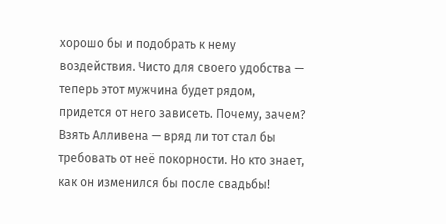хорошо бы и подобрать к нему воздействия. Чисто для своего удобства — теперь этот мужчина будет рядом, придется от него зависеть. Почему, зачем? Взять Алливена — вряд ли тот стал бы требовать от неё покорности. Но кто знает, как он изменился бы после свадьбы!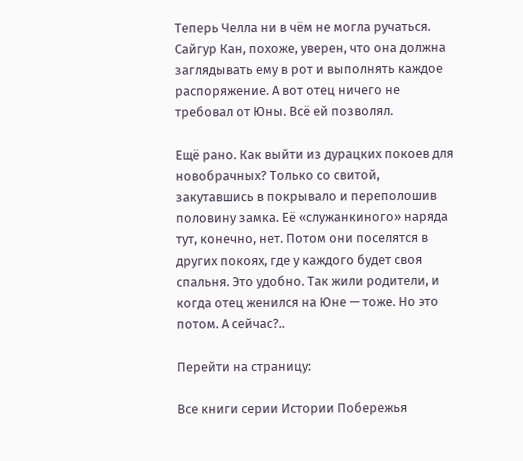Теперь Челла ни в чём не могла ручаться. Сайгур Кан, похоже, уверен, что она должна заглядывать ему в рот и выполнять каждое распоряжение. А вот отец ничего не требовал от Юны. Всё ей позволял.

Ещё рано. Как выйти из дурацких покоев для новобрачных? Только со свитой, закутавшись в покрывало и переполошив половину замка. Её «служанкиного» наряда тут, конечно, нет. Потом они поселятся в других покоях, где у каждого будет своя спальня. Это удобно. Так жили родители, и когда отец женился на Юне — тоже. Но это потом. А сейчас?..

Перейти на страницу:

Все книги серии Истории Побережья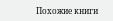Похожие книги